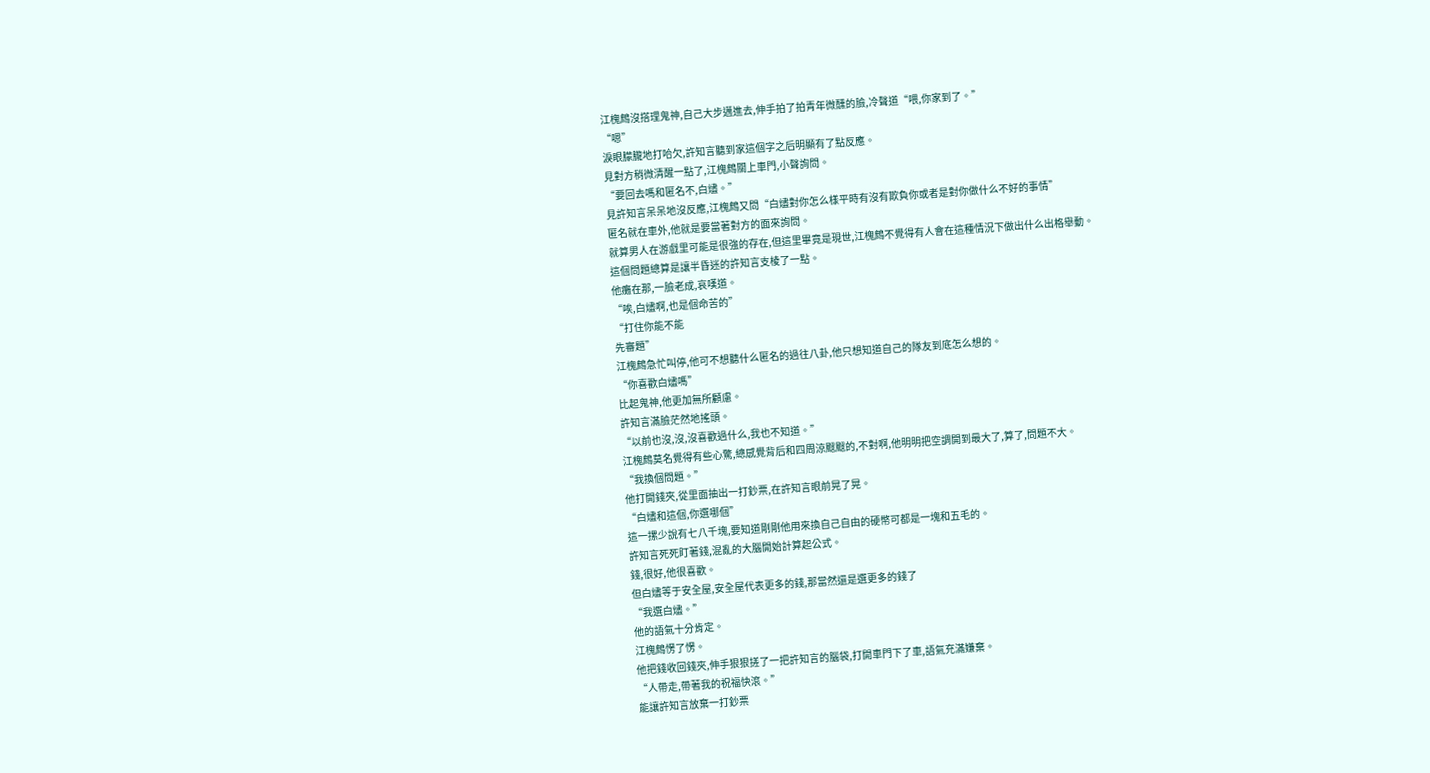江槐鷓沒搭理鬼神,自己大步邁進去,伸手拍了拍青年微醺的臉,冷聲道“喂,你家到了。”
“嗯”
淚眼朦朧地打哈欠,許知言聽到家這個字之后明顯有了點反應。
見對方稍微清醒一點了,江槐鷓關上車門,小聲詢問。
“要回去嗎和匿名不,白燼。”
見許知言呆呆地沒反應,江槐鷓又問“白燼對你怎么樣平時有沒有欺負你或者是對你做什么不好的事情”
匿名就在車外,他就是要當著對方的面來詢問。
就算男人在游戲里可能是很強的存在,但這里畢竟是現世,江槐鷓不覺得有人會在這種情況下做出什么出格舉動。
這個問題總算是讓半昏迷的許知言支棱了一點。
他癱在那,一臉老成,哀嘆道。
“唉,白燼啊,也是個命苦的”
“打住你能不能
先審題”
江槐鷓急忙叫停,他可不想聽什么匿名的過往八卦,他只想知道自己的隊友到底怎么想的。
“你喜歡白燼嗎”
比起鬼神,他更加無所顧慮。
許知言滿臉茫然地搖頭。
“以前也沒,沒,沒喜歡過什么,我也不知道。”
江槐鷓莫名覺得有些心驚,總感覺背后和四周涼颼颼的,不對啊,他明明把空調開到最大了,算了,問題不大。
“我換個問題。”
他打開錢夾,從里面抽出一打鈔票,在許知言眼前晃了晃。
“白燼和這個,你選哪個”
這一摞少說有七八千塊,要知道剛剛他用來換自己自由的硬幣可都是一塊和五毛的。
許知言死死盯著錢,混亂的大腦開始計算起公式。
錢,很好,他很喜歡。
但白燼等于安全屋,安全屋代表更多的錢,那當然還是選更多的錢了
“我選白燼。”
他的語氣十分肯定。
江槐鷓愣了愣。
他把錢收回錢夾,伸手狠狠搓了一把許知言的腦袋,打開車門下了車,語氣充滿嫌棄。
“人帶走,帶著我的祝福快滾。”
能讓許知言放棄一打鈔票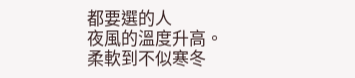都要選的人
夜風的溫度升高。
柔軟到不似寒冬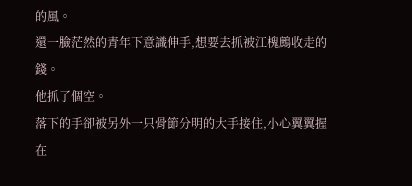的風。
還一臉茫然的青年下意識伸手,想要去抓被江槐鷓收走的錢。
他抓了個空。
落下的手卻被另外一只骨節分明的大手接住,小心翼翼握在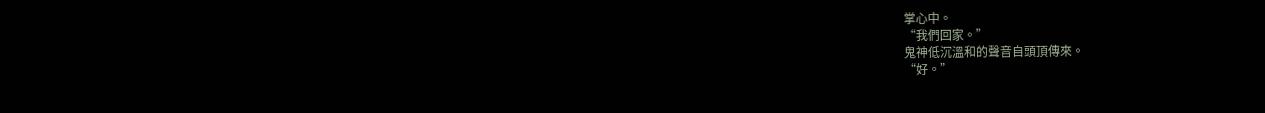掌心中。
“我們回家。”
鬼神低沉溫和的聲音自頭頂傳來。
“好。”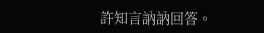許知言訥訥回答。